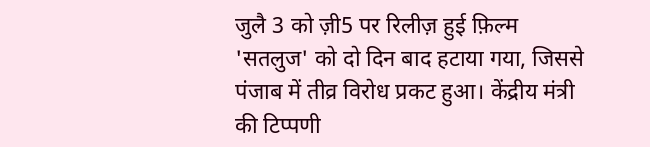जुलै 3 को ज़ी5 पर रिलीज़ हुई फ़िल्म 'सतलुज' को दो दिन बाद हटाया गया, जिससे पंजाब में तीव्र विरोध प्रकट हुआ। केंद्रीय मंत्री की टिप्पणी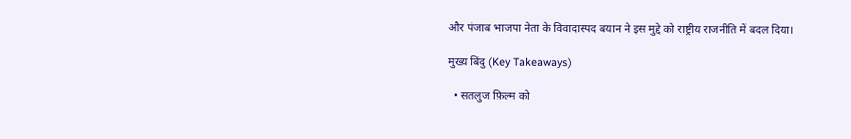और पंजाब भाजपा नेता के विवादास्पद बयान ने इस मुद्दे को राष्ट्रीय राजनीति में बदल दिया।

मुख्य बिंदु (Key Takeaways)

  • सतलुज फ़िल्म को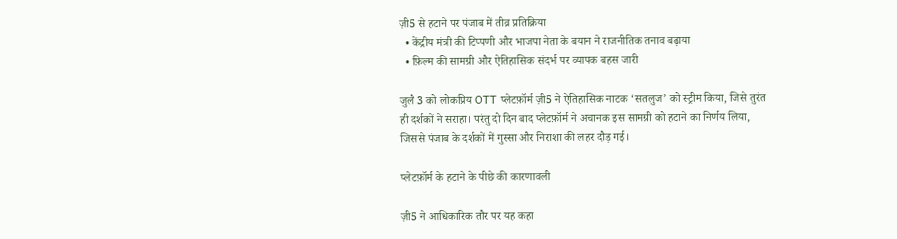ज़ी5 से हटाने पर पंजाब में तीव्र प्रतिक्रिया
  • केंद्रीय मंत्री की टिप्पणी और भाजपा नेता के बयान ने राजनीतिक तनाव बढ़ाया
  • फ़िल्म की सामग्री और ऐतिहासिक संदर्भ पर व्यापक बहस जारी

जुलै 3 को लोकप्रिय OTT प्लेटफ़ॉर्म ज़ी5 ने ऐतिहासिक नाटक ‘सतलुज’ को स्ट्रीम किया, जिसे तुरंत ही दर्शकों ने सराहा। परंतु दो दिन बाद प्लेटफ़ॉर्म ने अचानक इस सामग्री को हटाने का निर्णय लिया, जिससे पंजाब के दर्शकों में गुस्सा और निराशा की लहर दौड़ गई।

प्लेटफ़ॉर्म के हटाने के पीछे की कारणावली

ज़ी5 ने आधिकारिक तौर पर यह कहा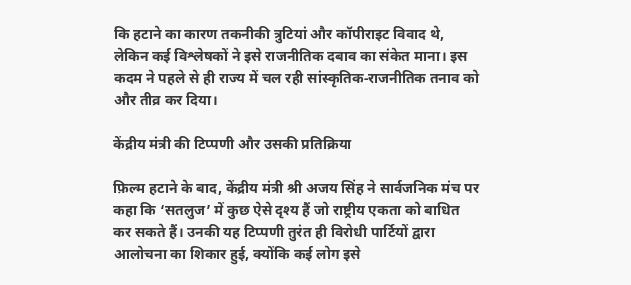कि हटाने का कारण तकनीकी त्रुटियां और कॉपीराइट विवाद थे, लेकिन कई विश्लेषकों ने इसे राजनीतिक दबाव का संकेत माना। इस कदम ने पहले से ही राज्य में चल रही सांस्कृतिक‑राजनीतिक तनाव को और तीव्र कर दिया।

केंद्रीय मंत्री की टिप्पणी और उसकी प्रतिक्रिया

फ़िल्म हटाने के बाद, केंद्रीय मंत्री श्री अजय सिंह ने सार्वजनिक मंच पर कहा कि ‘सतलुज’ में कुछ ऐसे दृश्य हैं जो राष्ट्रीय एकता को बाधित कर सकते हैं। उनकी यह टिप्पणी तुरंत ही विरोधी पार्टियों द्वारा आलोचना का शिकार हुई, क्योंकि कई लोग इसे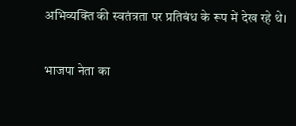अभिव्यक्ति की स्वतंत्रता पर प्रतिबंध के रूप में देख रहे थे।

भाजपा नेता का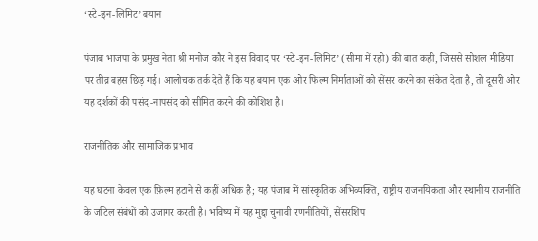‘स्टे‑इन‑लिमिट’ बयान

पंजाब भाजपा के प्रमुख नेता श्री मनोज कौर ने इस विवाद पर ‘स्टे‑इन‑लिमिट’ (सीमा में रहो) की बात कही, जिससे सोशल मीडिया पर तीव्र बहस छिड़ गई। आलोचक तर्क देते हैं कि यह बयान एक ओर फिल्म निर्माताओं को सेंसर करने का संकेत देता है, तो दूसरी ओर यह दर्शकों की पसंद-नापसंद को सीमित करने की कोशिश है।

राजनीतिक और सामाजिक प्रभाव

यह घटना केवल एक फ़िल्म हटाने से कहीं अधिक है; यह पंजाब में सांस्कृतिक अभिव्यक्ति, राष्ट्रीय राजनयिकता और स्थानीय राजनीति के जटिल संबंधों को उजागर करती है। भविष्य में यह मुद्दा चुनावी रणनीतियों, सेंसरशिप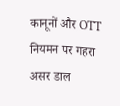कानूनों और OTT नियमन पर गहरा असर डाल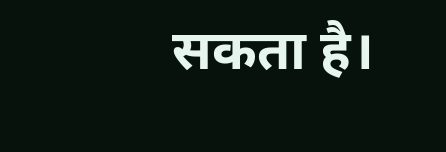सकता है।